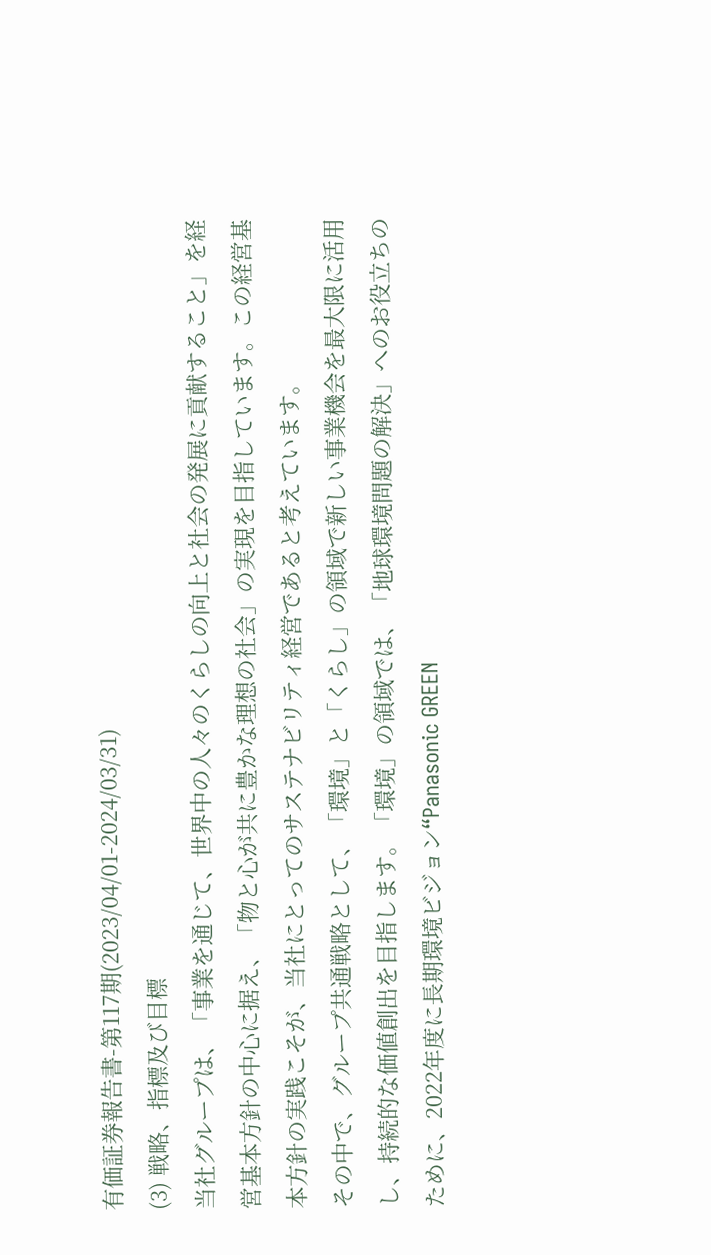有価証券報告書-第117期(2023/04/01-2024/03/31)
(3) 戦略、指標及び目標
当社グループは、「事業を通じて、世界中の人々のくらしの向上と社会の発展に貢献すること」を経営基本方針の中心に据え、「物と心が共に豊かな理想の社会」の実現を目指しています。この経営基本方針の実践こそが、当社にとってのサステナビリティ経営であると考えています。
その中で、グループ共通戦略として、「環境」と「くらし」の領域で新しい事業機会を最大限に活用し、持続的な価値創出を目指します。「環境」の領域では、「地球環境問題の解決」へのお役立ちのために、2022年度に長期環境ビジョン“Panasonic GREEN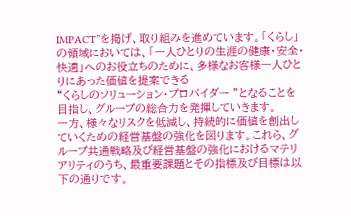IMPACT”を掲げ、取り組みを進めています。「くらし」の領域においては、「一人ひとりの生涯の健康・安全・快適」へのお役立ちのために、多様なお客様一人ひとりにあった価値を提案できる
“くらしのソリューション・プロバイダー ”となることを目指し、グループの総合力を発揮していきます。
一方、様々なリスクを低減し、持続的に価値を創出していくための経営基盤の強化を図ります。これら、グループ共通戦略及び経営基盤の強化におけるマテリアリティのうち、最重要課題とその指標及び目標は以下の通りです。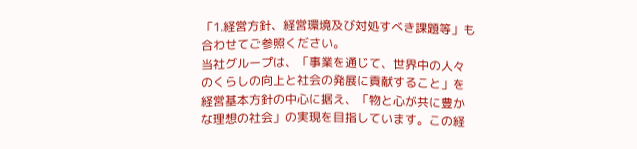「1.経営方針、経営環境及び対処すべき課題等」も合わせてご参照ください。
当社グループは、「事業を通じて、世界中の人々のくらしの向上と社会の発展に貢献すること」を経営基本方針の中心に据え、「物と心が共に豊かな理想の社会」の実現を目指しています。この経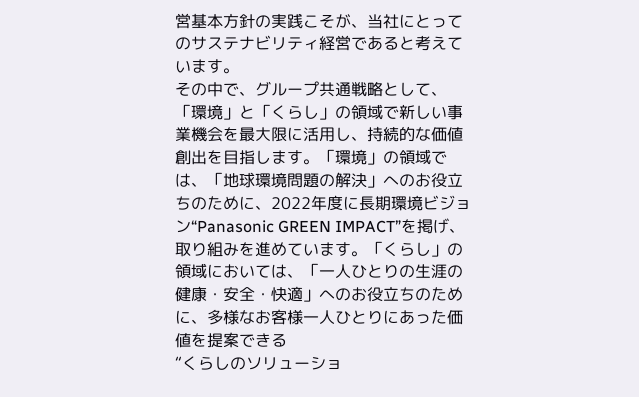営基本方針の実践こそが、当社にとってのサステナビリティ経営であると考えています。
その中で、グループ共通戦略として、「環境」と「くらし」の領域で新しい事業機会を最大限に活用し、持続的な価値創出を目指します。「環境」の領域では、「地球環境問題の解決」へのお役立ちのために、2022年度に長期環境ビジョン“Panasonic GREEN IMPACT”を掲げ、取り組みを進めています。「くらし」の領域においては、「一人ひとりの生涯の健康・安全・快適」へのお役立ちのために、多様なお客様一人ひとりにあった価値を提案できる
“くらしのソリューショ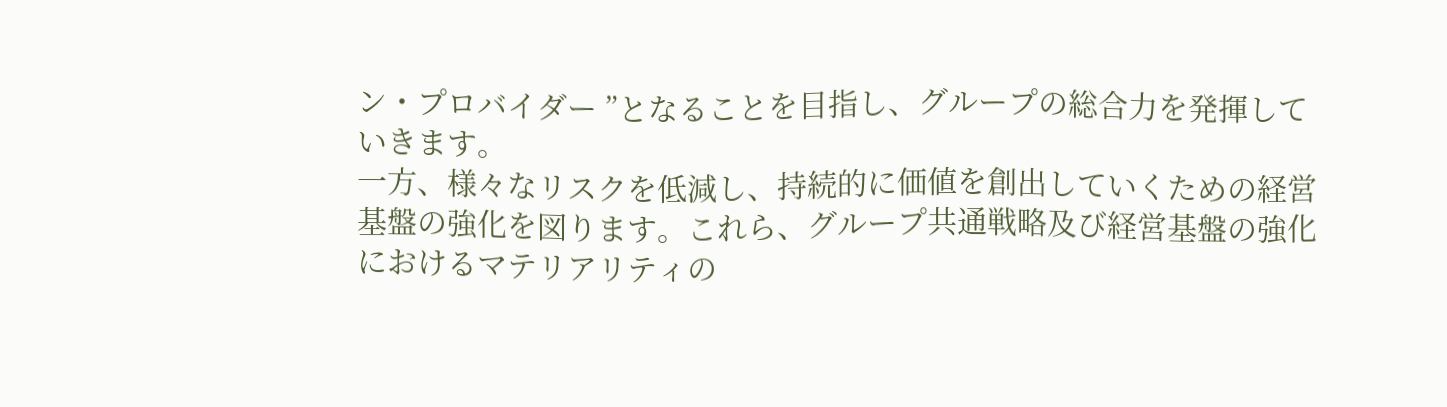ン・プロバイダー ”となることを目指し、グループの総合力を発揮していきます。
一方、様々なリスクを低減し、持続的に価値を創出していくための経営基盤の強化を図ります。これら、グループ共通戦略及び経営基盤の強化におけるマテリアリティの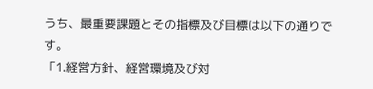うち、最重要課題とその指標及び目標は以下の通りです。
「1.経営方針、経営環境及び対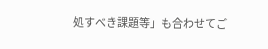処すべき課題等」も合わせてご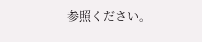参照ください。